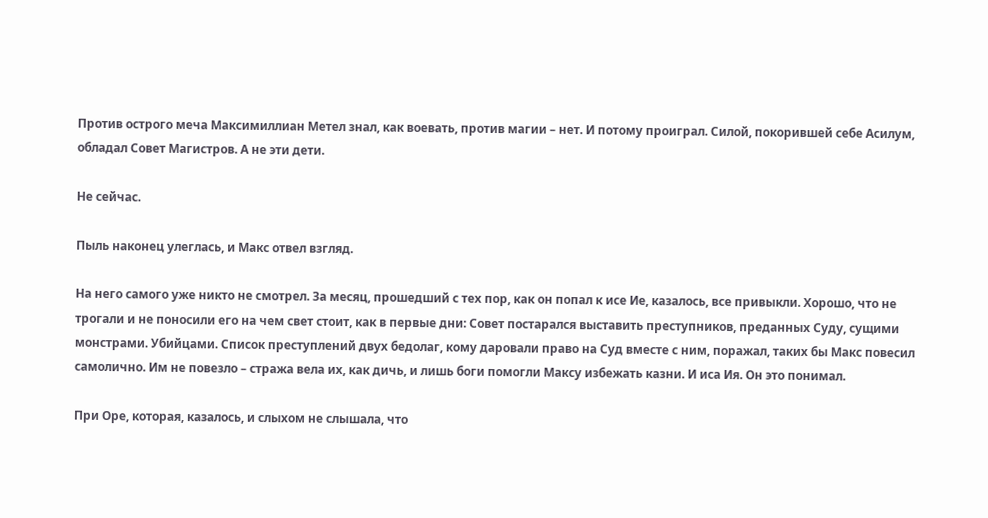Против острого меча Максимиллиан Метел знал, как воевать, против магии – нет. И потому проиграл. Силой, покорившей себе Асилум, обладал Совет Магистров. А не эти дети.

Не сейчас.

Пыль наконец улеглась, и Макс отвел взгляд.

На него самого уже никто не смотрел. За месяц, прошедший с тех пор, как он попал к исе Ие, казалось, все привыкли. Хорошо, что не трогали и не поносили его на чем свет стоит, как в первые дни: Совет постарался выставить преступников, преданных Суду, сущими монстрами. Убийцами. Список преступлений двух бедолаг, кому даровали право на Суд вместе с ним, поражал, таких бы Макс повесил самолично. Им не повезло – стража вела их, как дичь, и лишь боги помогли Максу избежать казни. И иса Ия. Он это понимал.

При Оре, которая, казалось, и слыхом не слышала, что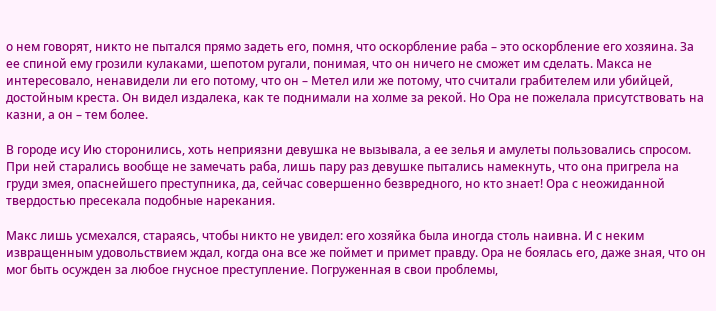о нем говорят, никто не пытался прямо задеть его, помня, что оскорбление раба – это оскорбление его хозяина. За ее спиной ему грозили кулаками, шепотом ругали, понимая, что он ничего не сможет им сделать. Макса не интересовало, ненавидели ли его потому, что он – Метел или же потому, что считали грабителем или убийцей, достойным креста. Он видел издалека, как те поднимали на холме за рекой. Но Ора не пожелала присутствовать на казни, а он – тем более.

В городе ису Ию сторонились, хоть неприязни девушка не вызывала, а ее зелья и амулеты пользовались спросом. При ней старались вообще не замечать раба, лишь пару раз девушке пытались намекнуть, что она пригрела на груди змея, опаснейшего преступника, да, сейчас совершенно безвредного, но кто знает! Ора с неожиданной твердостью пресекала подобные нарекания.

Макс лишь усмехался, стараясь, чтобы никто не увидел: его хозяйка была иногда столь наивна. И с неким извращенным удовольствием ждал, когда она все же поймет и примет правду. Ора не боялась его, даже зная, что он мог быть осужден за любое гнусное преступление. Погруженная в свои проблемы,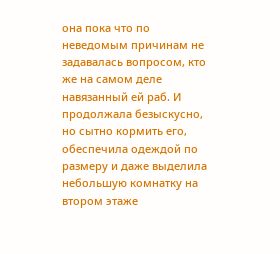она пока что по неведомым причинам не задавалась вопросом, кто же на самом деле навязанный ей раб. И продолжала безыскусно, но сытно кормить его, обеспечила одеждой по размеру и даже выделила небольшую комнатку на втором этаже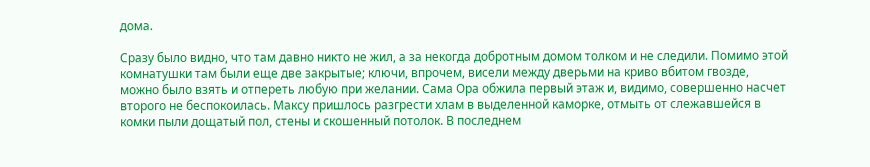дома.

Сразу было видно, что там давно никто не жил, а за некогда добротным домом толком и не следили. Помимо этой комнатушки там были еще две закрытые; ключи, впрочем, висели между дверьми на криво вбитом гвозде, можно было взять и отпереть любую при желании. Сама Ора обжила первый этаж и, видимо, совершенно насчет второго не беспокоилась. Максу пришлось разгрести хлам в выделенной каморке, отмыть от слежавшейся в комки пыли дощатый пол, стены и скошенный потолок. В последнем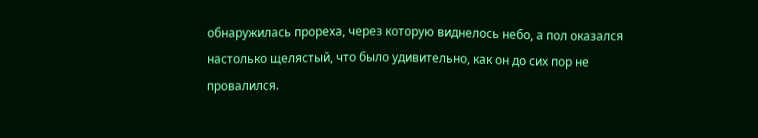обнаружилась прореха, через которую виднелось небо, а пол оказался настолько щелястый, что было удивительно, как он до сих пор не провалился.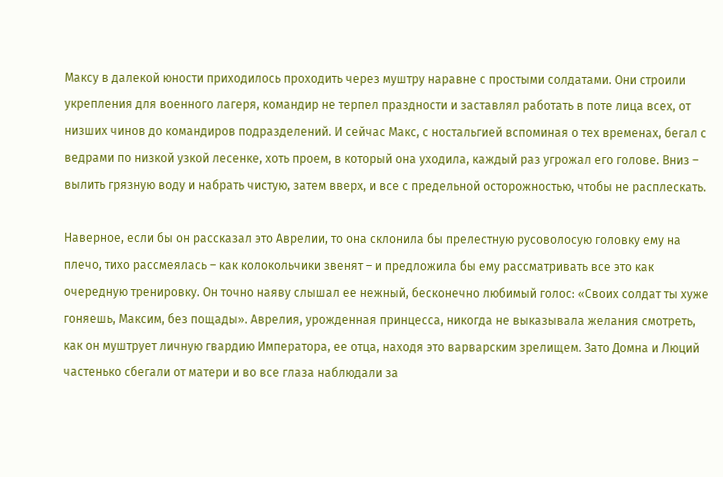Максу в далекой юности приходилось проходить через муштру наравне с простыми солдатами. Они строили укрепления для военного лагеря, командир не терпел праздности и заставлял работать в поте лица всех, от низших чинов до командиров подразделений. И сейчас Макс, с ностальгией вспоминая о тех временах, бегал с ведрами по низкой узкой лесенке, хоть проем, в который она уходила, каждый раз угрожал его голове. Вниз – вылить грязную воду и набрать чистую, затем вверх, и все с предельной осторожностью, чтобы не расплескать.

Наверное, если бы он рассказал это Аврелии, то она склонила бы прелестную русоволосую головку ему на плечо, тихо рассмеялась – как колокольчики звенят – и предложила бы ему рассматривать все это как очередную тренировку. Он точно наяву слышал ее нежный, бесконечно любимый голос: «Своих солдат ты хуже гоняешь, Максим, без пощады». Аврелия, урожденная принцесса, никогда не выказывала желания смотреть, как он муштрует личную гвардию Императора, ее отца, находя это варварским зрелищем. Зато Домна и Люций частенько сбегали от матери и во все глаза наблюдали за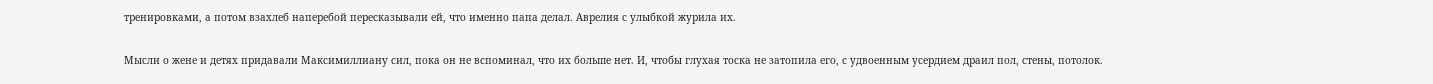тренировками, а потом взахлеб наперебой пересказывали ей, что именно папа делал. Аврелия с улыбкой журила их.

Мысли о жене и детях придавали Максимиллиану сил, пока он не вспоминал, что их больше нет. И, чтобы глухая тоска не затопила его, с удвоенным усердием драил пол, стены, потолок.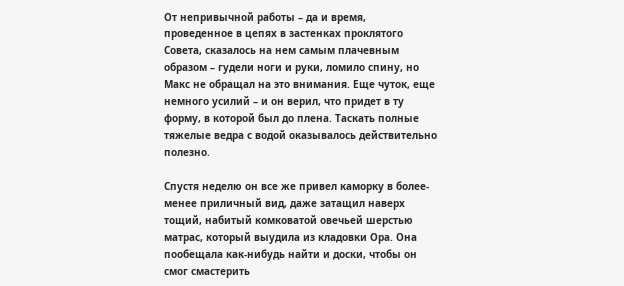От непривычной работы – да и время, проведенное в цепях в застенках проклятого Совета, сказалось на нем самым плачевным образом – гудели ноги и руки, ломило спину, но Макс не обращал на это внимания. Еще чуток, еще немного усилий – и он верил, что придет в ту форму, в которой был до плена. Таскать полные тяжелые ведра с водой оказывалось действительно полезно.

Спустя неделю он все же привел каморку в более-менее приличный вид, даже затащил наверх тощий, набитый комковатой овечьей шерстью матрас, который выудила из кладовки Ора. Она пообещала как-нибудь найти и доски, чтобы он смог смастерить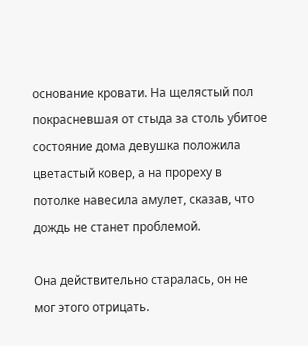основание кровати. На щелястый пол покрасневшая от стыда за столь убитое состояние дома девушка положила цветастый ковер, а на прореху в потолке навесила амулет, сказав, что дождь не станет проблемой.

Она действительно старалась, он не мог этого отрицать.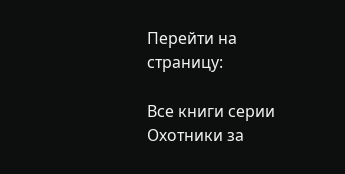Перейти на страницу:

Все книги серии Охотники за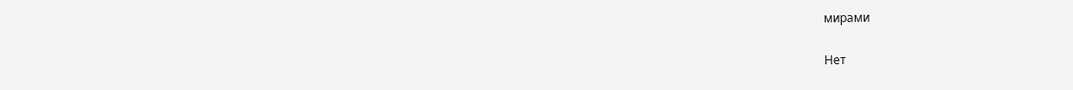мирами

Нет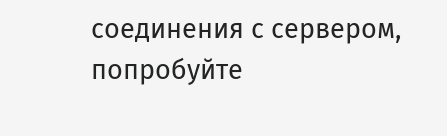соединения с сервером, попробуйте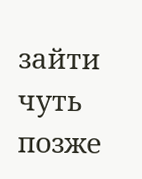зайти чуть позже